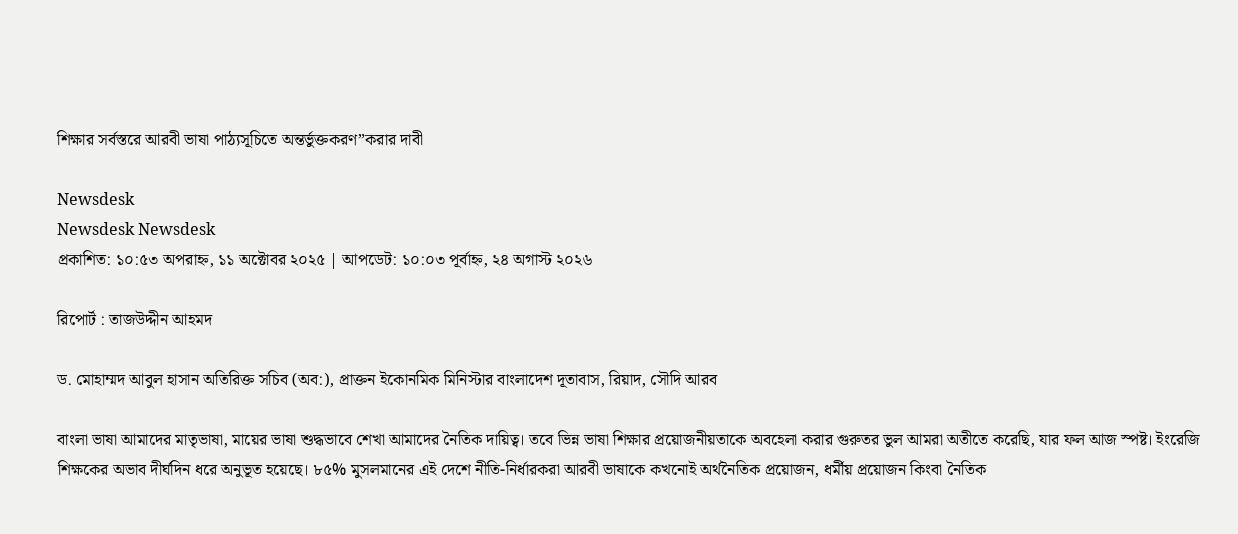শিক্ষার সর্বস্তরে আরবী ভাষা পাঠ্যসূচিতে অন্তর্ভুক্তকরণ”করার দাবী

Newsdesk
Newsdesk Newsdesk
প্রকাশিত: ১০:৫৩ অপরাহ্ন, ১১ অক্টোবর ২০২৫ | আপডেট: ১০:০৩ পূর্বাহ্ন, ২৪ অগাস্ট ২০২৬

রিপোর্ট : তাজউদ্দীন আহমদ

ড. মোহাম্মদ আবুল হাসান অতিরিক্ত সচিব (অব:), প্রাক্তন ইকোনমিক মিনিস্টার বাংলাদেশ দূতাবাস, রিয়াদ, সৌদি আরব

বাংলা ভাষা আমাদের মাতৃভাষা, মায়ের ভাষা শুদ্ধভাবে শেখা আমাদের নৈতিক দায়িত্ব। তবে ভিন্ন ভাষা শিক্ষার প্রয়োজনীয়তাকে অবহেলা করার গুরুতর ভুল আমরা অতীতে করেছি, যার ফল আজ স্পষ্ট। ইংরেজি শিক্ষকের অভাব দীর্ঘদিন ধরে অনুভূত হয়েছে। ৮৫% মুসলমানের এই দেশে নীতি-নির্ধারকরা আরবী ভাষাকে কখনোই অর্থনৈতিক প্রয়োজন, ধর্মীয় প্রয়োজন কিংবা নৈতিক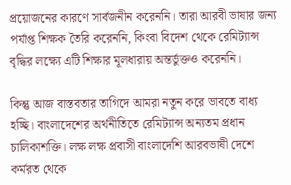প্রয়োজনের কারণে সার্বজনীন করেননি। তারা আরবী ভাষার জন্য পর্যাপ্ত শিক্ষক তৈরি করেননি, কিংবা বিদেশ থেকে রেমিট্যান্স বৃদ্ধির লক্ষ্যে এটি শিক্ষার মূলধারায় অন্তর্ভুক্তও করেননি।

কিন্তু আজ বাস্তবতার তাগিদে আমরা নতুন করে ভাবতে বাধ্য হচ্ছি। বাংলাদেশের অর্থনীতিতে রেমিট্যান্স অন্যতম প্রধান চালিকাশক্তি। লক্ষ লক্ষ প্রবাসী বাংলাদেশি আরবভাষী দেশে কর্মরত থেকে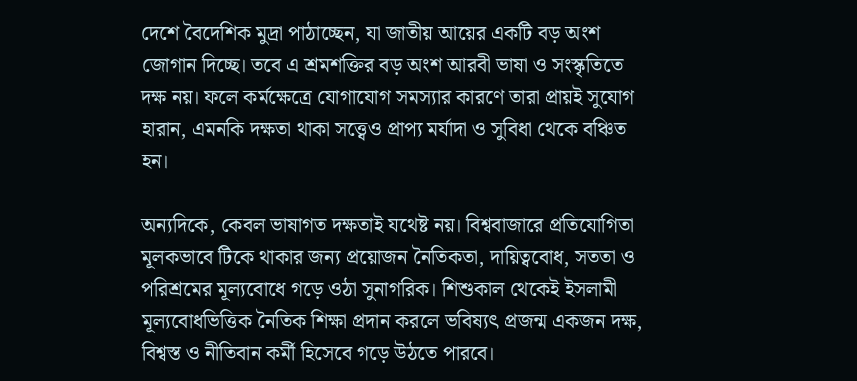দেশে বৈদেশিক মুদ্রা পাঠাচ্ছেন, যা জাতীয় আয়ের একটি বড় অংশ জোগান দিচ্ছে। তবে এ শ্রমশক্তির বড় অংশ আরবী ভাষা ও সংস্কৃতিতে দক্ষ নয়। ফলে কর্মক্ষেত্রে যোগাযোগ সমস্যার কারণে তারা প্রায়ই সুযোগ হারান, এমনকি দক্ষতা থাকা সত্ত্বেও প্রাপ্য মর্যাদা ও সুবিধা থেকে বঞ্চিত হন।

অন্যদিকে, কেবল ভাষাগত দক্ষতাই যথেষ্ট নয়। বিশ্ববাজারে প্রতিযোগিতা মূলকভাবে টিকে থাকার জন্য প্রয়োজন নৈতিকতা, দায়িত্ববোধ, সততা ও পরিশ্রমের মূল্যবোধে গড়ে ওঠা সুনাগরিক। শিশুকাল থেকেই ইসলামী মূল্যবোধভিত্তিক নৈতিক শিক্ষা প্রদান করলে ভবিষ্যৎ প্রজন্ম একজন দক্ষ, বিশ্বস্ত ও নীতিবান কর্মী হিসেবে গড়ে উঠতে পারবে।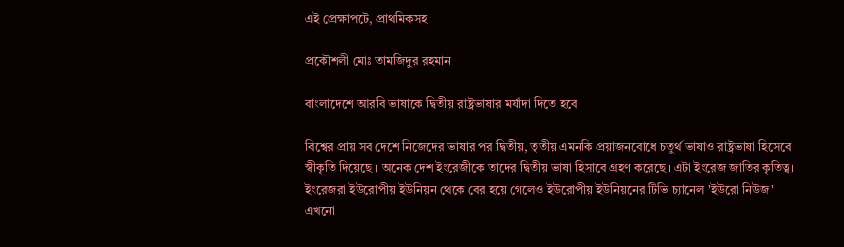এই প্রেক্ষাপটে, প্রাথমিকসহ

প্রকৌশলী মোঃ তামজিদুর রহমান

বাংলাদেশে আরবি ভাষাকে দ্বিতীয় রাষ্ট্রভাষার মর্যাদা দিতে হবে

বিশ্বের প্রায় সব দেশে নিজেদের ভাষার পর দ্বিতীয়, তৃতীয় এমনকি প্রয়াজনবোধে চতুর্থ ভাষাও রাষ্ট্রভাষা হিসেবে স্বীকৃতি দিয়েছে । অনেক দেশ ইংরেজীকে তাদের দ্বিতীয় ভাষা হিসাবে গ্রহণ করেছে। এটা ইংরেজ জাতির কৃতিত্ব। ইংরেজরা ইউরোপীয় ইউনিয়ন থেকে বের হয়ে গেলেও ইউরোপীয় ইউনিয়নের টিভি চ্যানেল 'ইউরো নিউজ' এখনো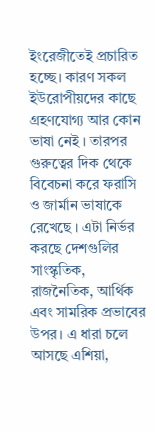ইংরেজীতেই প্রচারিত হচ্ছে। কারণ সকল ইউরোপীয়দের কাছে গ্রহণযোগ্য আর কোন ভাষা নেই । তারপর গুরুত্বের দিক থেকে বিবেচনা করে ফরাসি ও জার্মান ভাষাকে রেখেছে । এটা নির্ভর করছে দেশগুলির সাংস্কৃতিক, রাজনৈতিক, আর্থিক এবং সামরিক প্রভাবের উপর। এ ধারা চলে আসছে এশিয়া,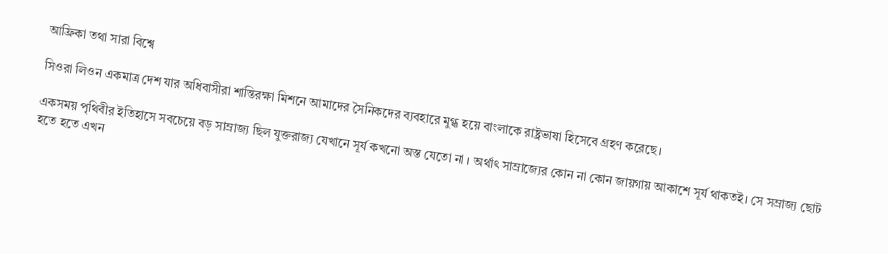আফ্রিকা তথা সারা বিশ্বে

সিওরা লিওন একমাত্র দেশ যার অধিবাসীরা শান্তিরক্ষা মিশনে আমাদের সৈনিকদের ব্যবহারে মুগ্ধ হয়ে বাংলাকে রাষ্ট্রভাষা হিসেবে গ্রহণ করেছে।

একসময় পৃথিবীর ইতিহাসে সবচেয়ে বড় সাম্রাজ্য ছিল যুক্তরাজ্য যেখানে সূর্য কখনো অস্ত যেতো না । অর্থাৎ সাম্রাজ্যের কোন না কোন জায়গায় আকাশে সূর্য থাকতই। সে সম্রাজ্য ছোট হতে হতে এখন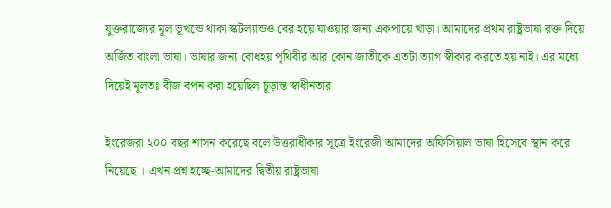যুক্তরাজ্যের মূল ভূখন্ডে থাকা স্কটল্যান্ডও বের হয়ে যাওয়ার জন্য একপায়ে খাড়া। আমাদের প্রথম রাষ্ট্রভাষা রক্ত দিয়ে অর্জিত বাংলা ভাষা। ভাষার জন্য বোধহয় পৃথিবীর আর কোন জাতীকে এতটা ত্যাগ স্বীকার করতে হয় নাই। এর মধ্যে দিয়েই মূলতঃ বীজ বপন করা হয়েছিল চূড়ান্ত স্বাধীনতার

ইংরেজরা ২০০ বছর শাসন করেছে বলে উত্তরাধীকার সূত্রে ইংরেজী আমাদের অফিসিয়াল ভাষা হিসেবে স্থান করে নিয়েছে । এখন প্রশ্ন হচ্ছে-আমাদের দ্বিতীয় রাষ্ট্রভাষা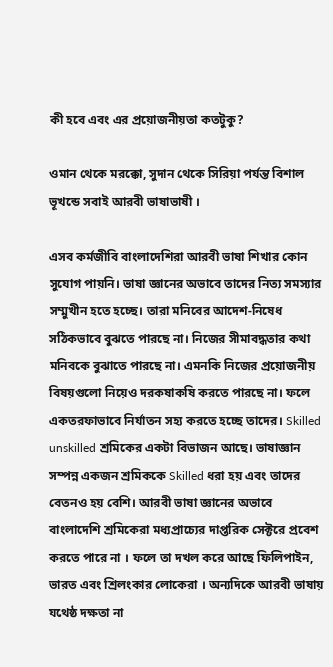কী হবে এবং এর প্রয়োজনীয়তা কতটুকু?

ওমান থেকে মরক্কো, সুদান থেকে সিরিয়া পর্যন্ত বিশাল ভূখন্ডে সবাই আরবী ভাষাভাষী ।

এসব কর্মজীবি বাংলাদেশিরা আরবী ভাষা শিখার কোন সুযোগ পায়নি। ভাষা জ্ঞানের অভাবে তাদের নিত্য সমস্যার সম্মুখীন হতে হচ্ছে। তারা মনিবের আদেশ-নিষেধ সঠিকভাবে বুঝতে পারছে না। নিজের সীমাবদ্ধতার কথা মনিবকে বুঝাতে পারছে না। এমনকি নিজের প্রয়োজনীয় বিষয়গুলো নিয়েও দরকষাকষি করতে পারছে না। ফলে একতরফাভাবে নির্যাতন সহ্য করতে হচ্ছে তাদের। Skilled unskilled শ্রমিকের একটা বিভাজন আছে। ভাষাজ্ঞান সম্পন্ন একজন শ্রমিককে Skilled ধরা হয় এবং তাদের বেতনও হয় বেশি। আরবী ভাষা জ্ঞানের অভাবে বাংলাদেশি শ্রমিকেরা মধ্যপ্রাচ্যের দাপ্তরিক সেক্টরে প্রবেশ করতে পারে না । ফলে তা দখল করে আছে ফিলিপাইন, ভারত এবং শ্রিলংকার লোকেরা । অন্যদিকে আরবী ভাষায় যথেষ্ঠ দক্ষতা না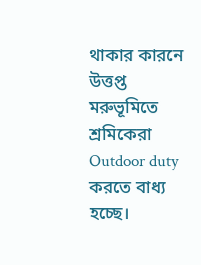থাকার কারনে উত্তপ্ত মরুভূমিতে শ্রমিকেরা Outdoor duty করতে বাধ্য হচ্ছে।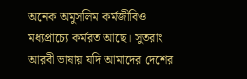অনেক অমুসলিম কর্মজীবিও মধ্যপ্রাচ্যে কর্মরত আছে। সুতরাং আরবী ভাষায় যদি আমাদের দেশের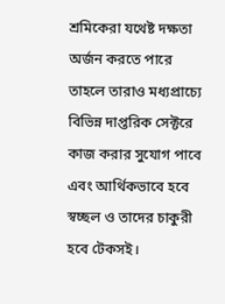শ্রমিকেরা যথেষ্ট দক্ষতা অর্জন করতে পারে তাহলে তারাও মধ্যপ্রাচ্যে বিভিন্ন দাপ্তরিক সেক্টরে কাজ করার সুযোগ পাবে এবং আর্থিকভাবে হবে স্বচ্ছল ও তাদের চাকুরী হবে টেকসই।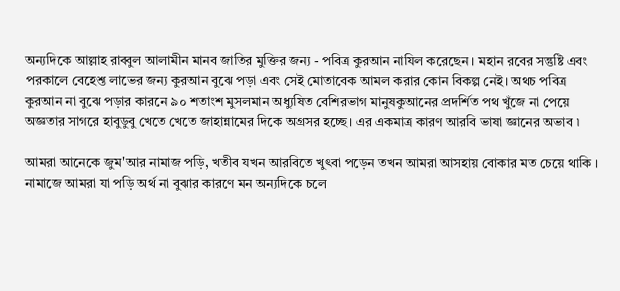অন্যদিকে আল্লাহ রাব্বুল আলামীন মানব জাতির মুক্তির জন্য - পবিত্র কুরআন নাযিল করেছেন। মহান রবের সন্তুষ্টি এবং পরকালে বেহেশ্ত লাভের জন্য কুরআন বুঝে পড়া এবং সেই মোতাবেক আমল করার কোন বিকল্প নেই। অথচ পবিত্র কুরআন না বুঝে পড়ার কারনে ৯০ শতাংশ মুসলমান অধ্যুষিত বেশিরভাগ মানুষকুআনের প্রদর্শিত পথ খুঁজে না পেয়ে অজ্ঞতার সাগরে হাবুডুবু খেতে খেতে জাহান্নামের দিকে অগ্রসর হচ্ছে। এর একমাত্র কারণ আরবি ভাষা জ্ঞানের অভাব ৷

আমরা আনেকে জুম'আর নামাজ পড়ি, খতীব যখন আরবিতে খুৎবা পড়েন তখন আমরা আসহায় বোকার মত চেয়ে থাকি । নামাজে আমরা যা পড়ি অর্থ না বুঝার কারণে মন অন্যদিকে চলে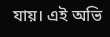যায়। এই অভি